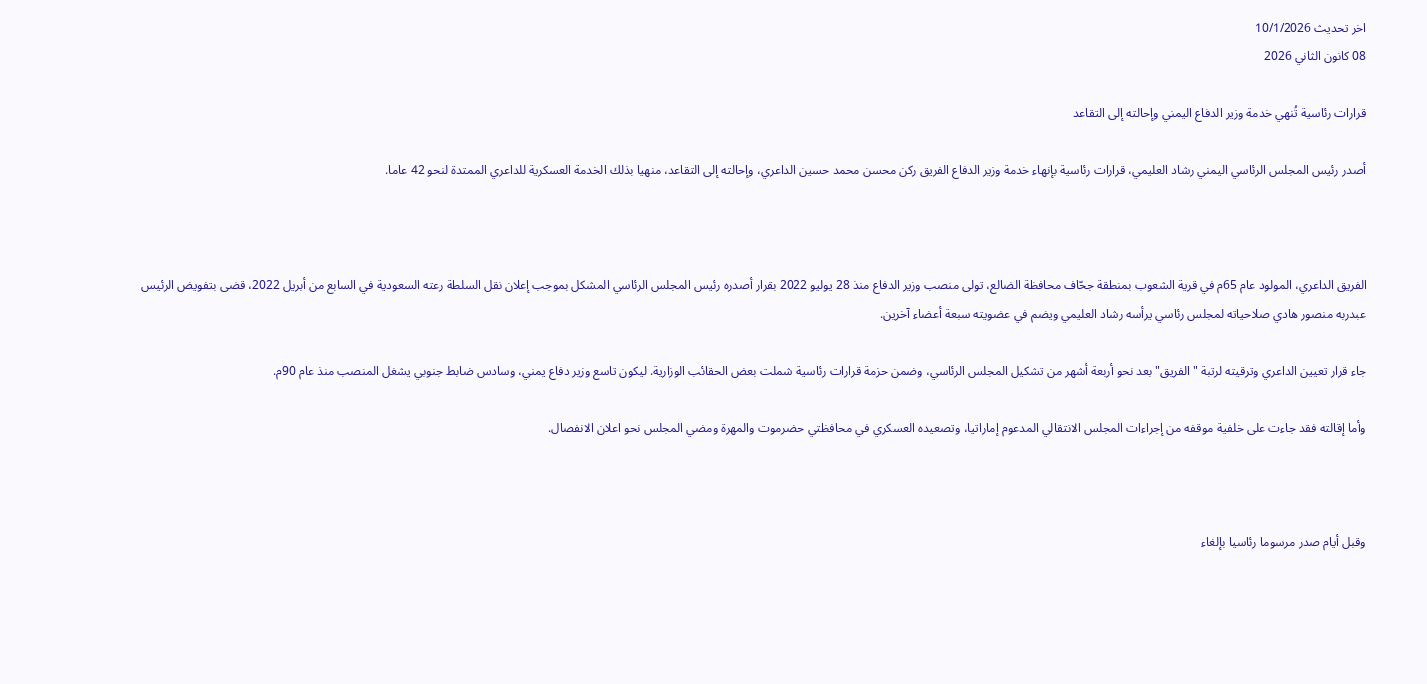اخر تحديث 10/1/2026
08 كانون الثاني 2026

قرارات رئاسية تُنهي خدمة وزير الدفاع اليمني وإحالته إلى التقاعد

أصدر رئيس المجلس الرئاسي اليمني رشاد العليمي، قرارات رئاسية بإنهاء خدمة وزير الدفاع الفريق ركن محسن محمد حسين الداعري، وإحالته إلى التقاعد، منهيا بذلك الخدمة العسكرية للداعري الممتدة لنحو 42 عاما.



الفريق الداعري، المولود عام 65م في قرية الشعوب بمنطقة جحّاف محافظة الضالع، تولى منصب وزير الدفاع منذ 28 يوليو 2022 بقرار أصدره رئيس المجلس الرئاسي المشكل بموجب إعلان نقل السلطة رعته السعودية في السابع من أبريل 2022، قضى بتفويض الرئيس عبدربه منصور هادي صلاحياته لمجلس رئاسي يرأسه رشاد العليمي ويضم في عضويته سبعة أعضاء آخرين.

جاء قرار تعيين الداعري وترقيته لرتبة "الفريق" بعد نحو أربعة أشهر من تشكيل المجلس الرئاسي، وضمن حزمة قرارات رئاسية شملت بعض الحقائب الوزارية. ليكون تاسع وزير دفاع يمني، وسادس ضابط جنوبي يشغل المنصب منذ عام 90م.

وأما إقالته فقد جاءت على خلفية موقفه من إجراءات المجلس الانتقالي المدعوم إماراتيا، وتصعيده العسكري في محافظتي حضرموت والمهرة ومضي المجلس نحو اعلان الانفصال.



وقبل أيام صدر مرسوما رئاسيا بإلغاء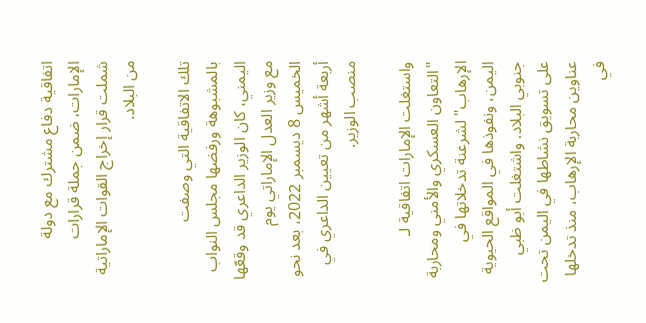اتفاقية دفاع مشترك مع دولة الإمارات، ضمن جملة قرارات شملت قرار إخراج القوات الإماراتية من البلاد.

تلك الاتفاقية التي وصفت بالمشبوهة ورفضها مجلس النواب اليمني، كان الوزير الداعري قد وقعّها مع وزير العدل الإماراتي يوم الخميس 8 ديسمبر 2022، بعد نحو أربعة أشهر من تعيين الداعري في منصب الوزير.

واستغلت الإمارات اتفاقية لـ "التعاون العسكري والأمني ومحاربة الإرهاب" لشرعنة تدخلاتها في اليمن، ونفوذها في المواقع الحيوية جنوبي البلاد. واشتغلت أبو ظبي على تسويق نشاطها في اليمن تحت عناوين محاربة الإرهاب، منذ تدخلها في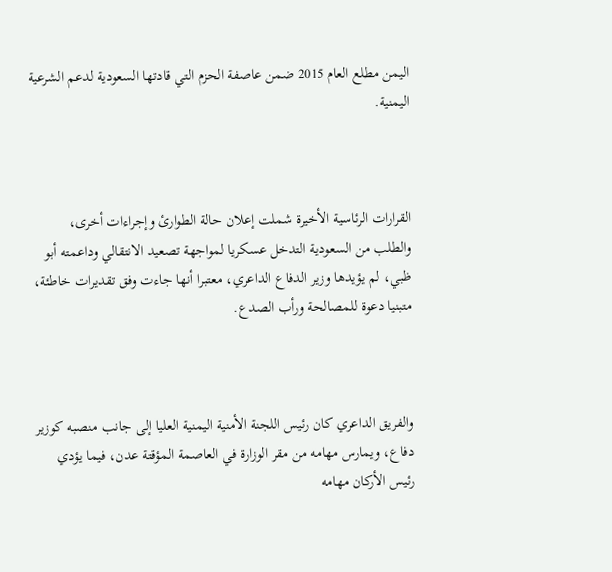اليمن مطلع العام 2015 ضمن عاصفة الحزم التي قادتها السعودية لدعم الشرعية اليمنية.



القرارات الرئاسية الأخيرة شملت إعلان حالة الطوارئ وإجراءات أخرى، والطلب من السعودية التدخل عسكريا لمواجهة تصعيد الانتقالي وداعمته أبو ظبي، لم يؤيدها وزير الدفاع الداعري، معتبرا أنها جاءت وفق تقديرات خاطئة، متبنيا دعوة للمصالحة ورأب الصدع.



والفريق الداعري كان رئيس اللجنة الأمنية اليمنية العليا إلى جانب منصبه كوزير دفاع، ويمارس مهامه من مقر الوزارة في العاصمة المؤقتة عدن، فيما يؤدي رئيس الأركان مهامه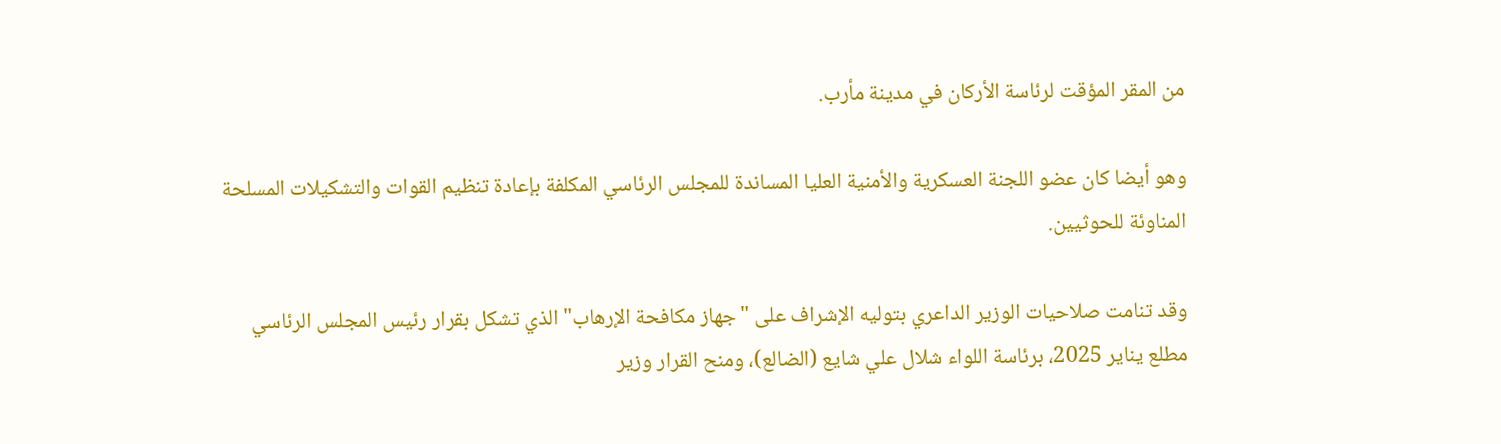من المقر المؤقت لرئاسة الأركان في مدينة مأرب.

وهو أيضا كان عضو اللجنة العسكرية والأمنية العليا المساندة للمجلس الرئاسي المكلفة بإعادة تنظيم القوات والتشكيلات المسلحة المناوئة للحوثيين.

وقد تنامت صلاحيات الوزير الداعري بتوليه الإشراف على "جهاز مكافحة الإرهاب" الذي تشكل بقرار رئيس المجلس الرئاسي مطلع يناير 2025، برئاسة اللواء شلال علي شايع (الضالع)، ومنح القرار وزير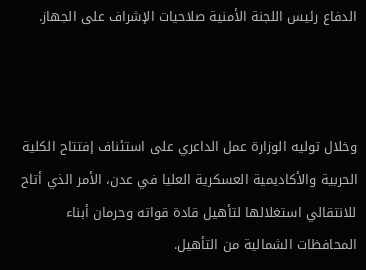الدفاع رئيس اللجنة الأمنية صلاحيات الإشراف على الجهاز.



وخلال توليه الوزارة عمل الداعري على استئناف إفتتاح الكلية الحربية والأكاديمية العسكرية العليا في عدن، الأمر الذي أتاح للانتقالي استغلالها لتأهيل قادة قواته وحرمان أبناء المحافظات الشمالية من التأهيل.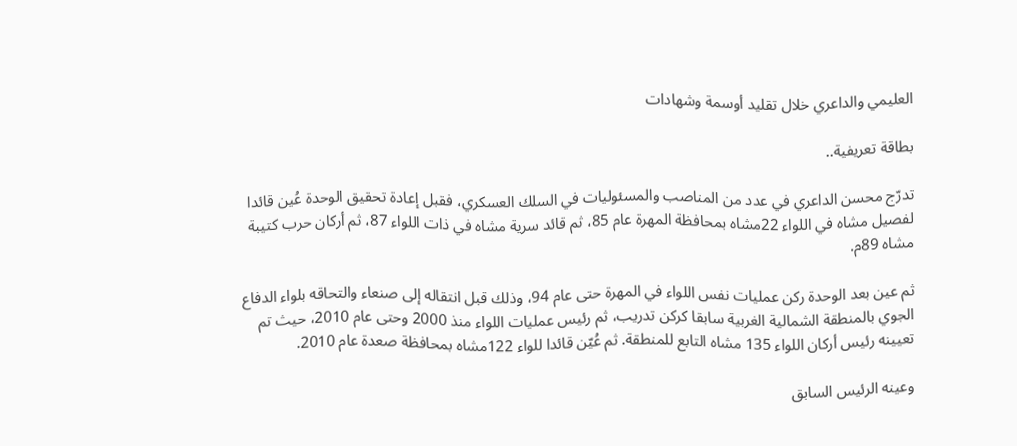العليمي والداعري خلال تقليد أوسمة وشهادات

بطاقة تعريفية..

تدرّج محسن الداعري في عدد من المناصب والمسئوليات في السلك العسكري، فقبل إعادة تحقيق الوحدة عُين قائدا لفصيل مشاه في اللواء 22مشاه بمحافظة المهرة عام 85، ثم قائد سرية مشاه في ذات اللواء 87، ثم أركان حرب كتيبة مشاه 89م.

ثم عين بعد الوحدة ركن عمليات نفس اللواء في المهرة حتى عام 94، وذلك قبل انتقاله إلى صنعاء والتحاقه بلواء الدفاع الجوي بالمنطقة الشمالية الغربية سابقا كركن تدريب، ثم رئيس عمليات اللواء منذ 2000 وحتى عام 2010، حيث تم تعيينه رئيس أركان اللواء 135 مشاه التابع للمنطقة. ثم عُيّن قائدا للواء 122مشاه بمحافظة صعدة عام 2010.

وعينه الرئيس السابق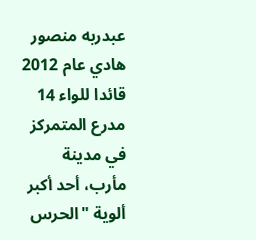عبدربه منصور هادي عام 2012 قائدا للواء 14 مدرع المتمركز في مدينة مأرب، أحد أكبر ألوية "الحرس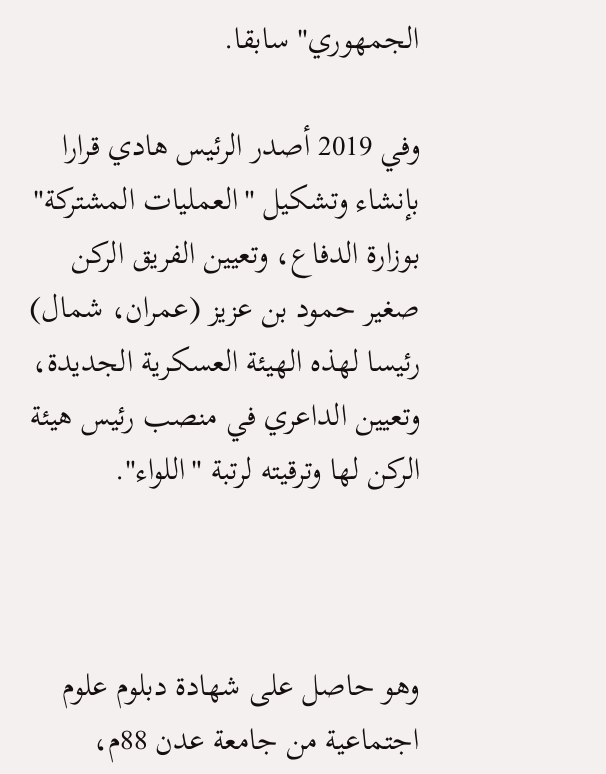الجمهوري" سابقا.

وفي 2019 أصدر الرئيس هادي قرارا بإنشاء وتشكيل "العمليات المشتركة" بوزارة الدفاع، وتعيين الفريق الركن صغير حمود بن عزيز (عمران، شمال) رئيسا لهذه الهيئة العسكرية الجديدة، وتعيين الداعري في منصب رئيس هيئة الركن لها وترقيته لرتبة "اللواء".



وهو حاصل على شهادة دبلوم علوم اجتماعية من جامعة عدن 88م،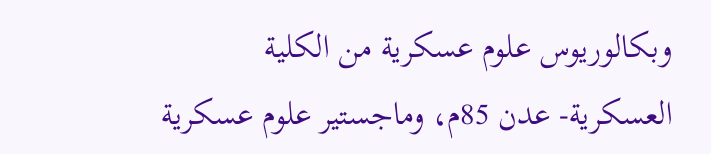وبكالوريوس علوم عسكرية من الكلية العسكرية- عدن 85م، وماجستير علوم عسكرية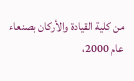من كلية القيادة والأركان بصنعاء عام 2000،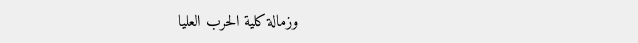وزمالة كلية الحرب العليا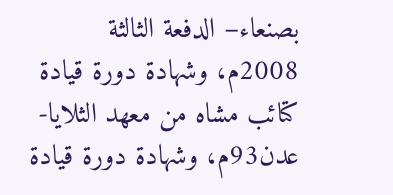بصنعاء– الدفعة الثالثة 2008م، وشهادة دورة قيادة كتائب مشاه من معهد الثلايا- عدن93م، وشهادة دورة قيادة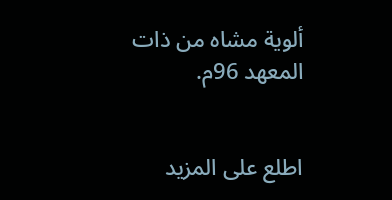ألوية مشاه من ذات المعهد 96م.


اطلع على المزيد